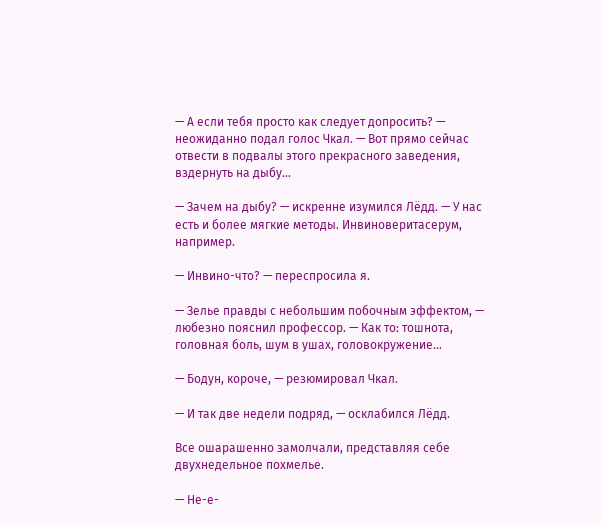— А если тебя просто как следует допросить? — неожиданно подал голос Чкал. — Вот прямо сейчас отвести в подвалы этого прекрасного заведения, вздернуть на дыбу…

— Зачем на дыбу? — искренне изумился Лёдд. — У нас есть и более мягкие методы. Инвиноверитасерум, например.

— Инвино-что? — переспросила я.

— Зелье правды с небольшим побочным эффектом, — любезно пояснил профессор. — Как то: тошнота, головная боль, шум в ушах, головокружение…

— Бодун, короче, — резюмировал Чкал.

— И так две недели подряд, — осклабился Лёдд.

Все ошарашенно замолчали, представляя себе двухнедельное похмелье.

— Не-е-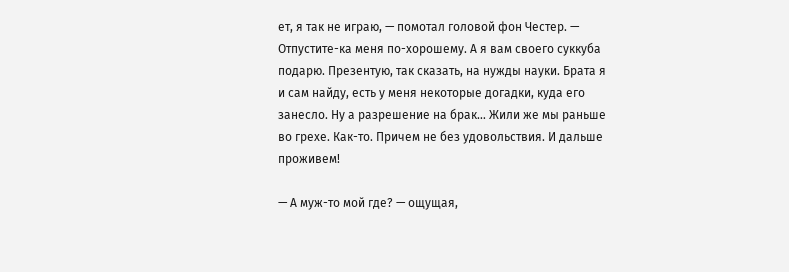ет, я так не играю, — помотал головой фон Честер. — Отпустите-ка меня по-хорошему. А я вам своего суккуба подарю. Презентую, так сказать, на нужды науки. Брата я и сам найду, есть у меня некоторые догадки, куда его занесло. Ну а разрешение на брак… Жили же мы раньше во грехе. Как-то. Причем не без удовольствия. И дальше проживем!

— А муж-то мой где? — ощущая,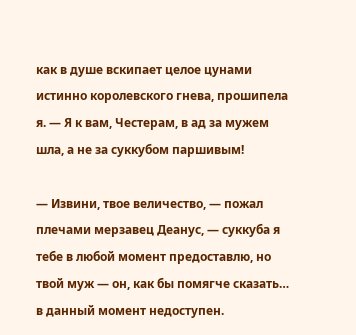как в душе вскипает целое цунами истинно королевского гнева, прошипела я. — Я к вам, Честерам, в ад за мужем шла, а не за суккубом паршивым!

— Извини, твое величество, — пожал плечами мерзавец Деанус, — суккуба я тебе в любой момент предоставлю, но твой муж — он, как бы помягче сказать… в данный момент недоступен.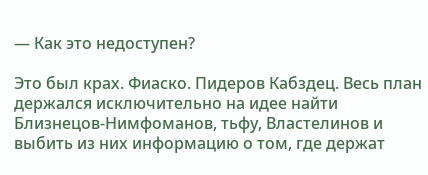— Как это недоступен?

Это был крах. Фиаско. Пидеров Кабздец. Весь план держался исключительно на идее найти Близнецов-Нимфоманов, тьфу, Властелинов и выбить из них информацию о том, где держат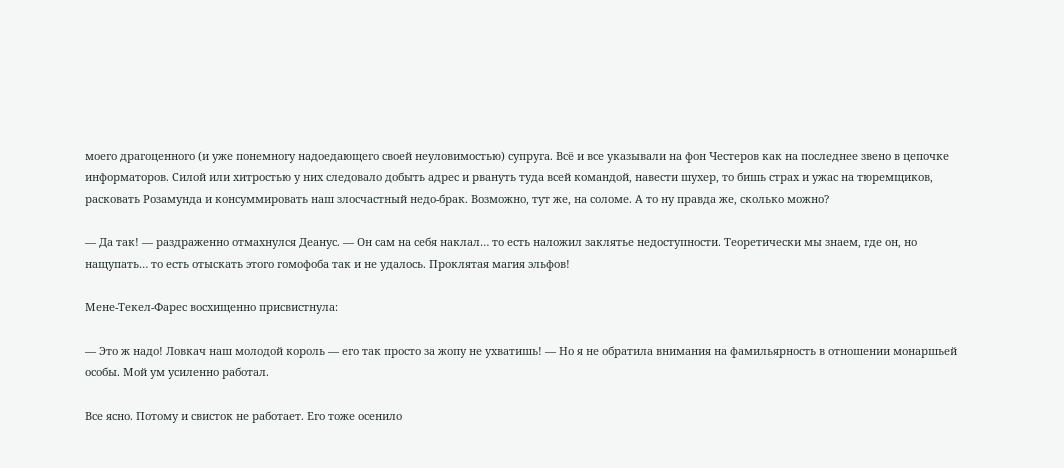моего драгоценного (и уже понемногу надоедающего своей неуловимостью) супруга. Всё и все указывали на фон Честеров как на последнее звено в цепочке информаторов. Силой или хитростью у них следовало добыть адрес и рвануть туда всей командой, навести шухер, то бишь страх и ужас на тюремщиков, расковать Розамунда и консуммировать наш злосчастный недо-брак. Возможно, тут же, на соломе. А то ну правда же, сколько можно?

— Да так! — раздраженно отмахнулся Деанус. — Он сам на себя наклал… то есть наложил заклятье недоступности. Теоретически мы знаем, где он, но нащупать… то есть отыскать этого гомофоба так и не удалось. Проклятая магия эльфов!

Мене-Текел-Фарес восхищенно присвистнула:

— Это ж надо! Ловкач наш молодой король — его так просто за жопу не ухватишь! — Но я не обратила внимания на фамильярность в отношении монаршьей особы. Мой ум усиленно работал.

Все ясно. Потому и свисток не работает. Его тоже осенило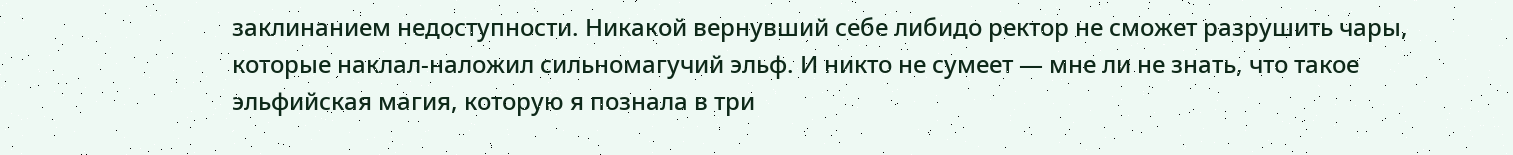заклинанием недоступности. Никакой вернувший себе либидо ректор не сможет разрушить чары, которые наклал-наложил сильномагучий эльф. И никто не сумеет — мне ли не знать, что такое эльфийская магия, которую я познала в три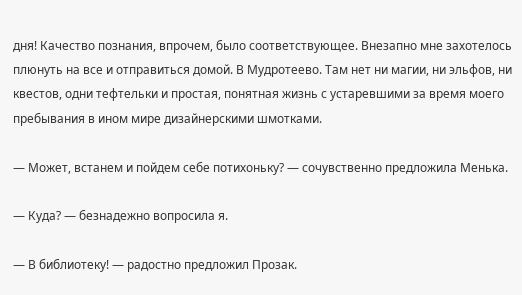дня! Качество познания, впрочем, было соответствующее. Внезапно мне захотелось плюнуть на все и отправиться домой. В Мудротеево. Там нет ни магии, ни эльфов, ни квестов, одни тефтельки и простая, понятная жизнь с устаревшими за время моего пребывания в ином мире дизайнерскими шмотками.

— Может, встанем и пойдем себе потихоньку? — сочувственно предложила Менька.

— Куда? — безнадежно вопросила я.

— В библиотеку! — радостно предложил Прозак.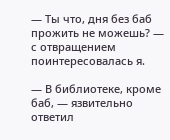— Ты что, дня без баб прожить не можешь? — с отвращением поинтересовалась я.

— В библиотеке, кроме баб, — язвительно ответил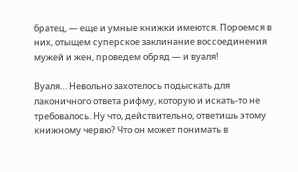братец, — еще и умные книжки имеются. Пороемся в них, отыщем суперское заклинание воссоединения мужей и жен, проведем обряд — и вуаля!

Вуаля… Невольно захотелось подыскать для лаконичного ответа рифму, которую и искать-то не требовалось. Ну что, действительно, ответишь этому книжному червю? Что он может понимать в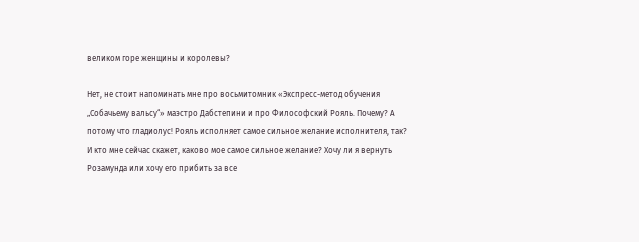великом горе женщины и королевы?

Нет, не стоит напоминать мне про восьмитомник «Экспресс-метод обучения „Собачьему вальсу“» маэстро Дабстепини и про Философский Рояль. Почему? А потому что гладиолус! Рояль исполняет самое сильное желание исполнителя, так? И кто мне сейчас скажет, каково мое самое сильное желание? Хочу ли я вернуть Розамунда или хочу его прибить за все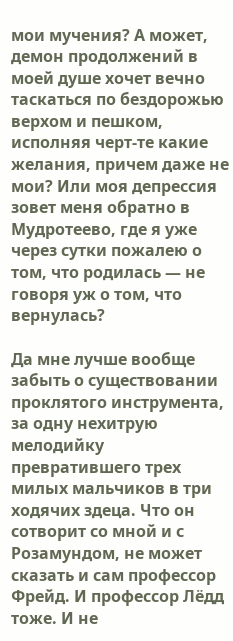мои мучения? А может, демон продолжений в моей душе хочет вечно таскаться по бездорожью верхом и пешком, исполняя черт-те какие желания, причем даже не мои? Или моя депрессия зовет меня обратно в Мудротеево, где я уже через сутки пожалею о том, что родилась — не говоря уж о том, что вернулась?

Да мне лучше вообще забыть о существовании проклятого инструмента, за одну нехитрую мелодийку превратившего трех милых мальчиков в три ходячих здеца. Что он сотворит со мной и с Розамундом, не может сказать и сам профессор Фрейд. И профессор Лёдд тоже. И не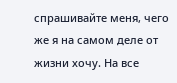спрашивайте меня, чего же я на самом деле от жизни хочу. На все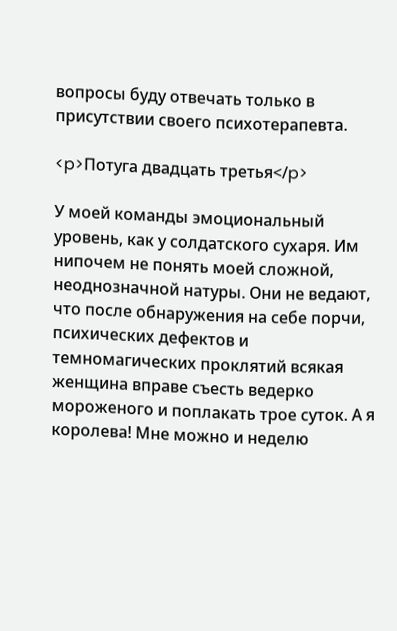вопросы буду отвечать только в присутствии своего психотерапевта.

<p>Потуга двадцать третья</p>

У моей команды эмоциональный уровень, как у солдатского сухаря. Им нипочем не понять моей сложной, неоднозначной натуры. Они не ведают, что после обнаружения на себе порчи, психических дефектов и темномагических проклятий всякая женщина вправе съесть ведерко мороженого и поплакать трое суток. А я королева! Мне можно и неделю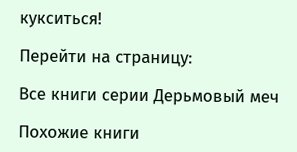кукситься!

Перейти на страницу:

Все книги серии Дерьмовый меч

Похожие книги